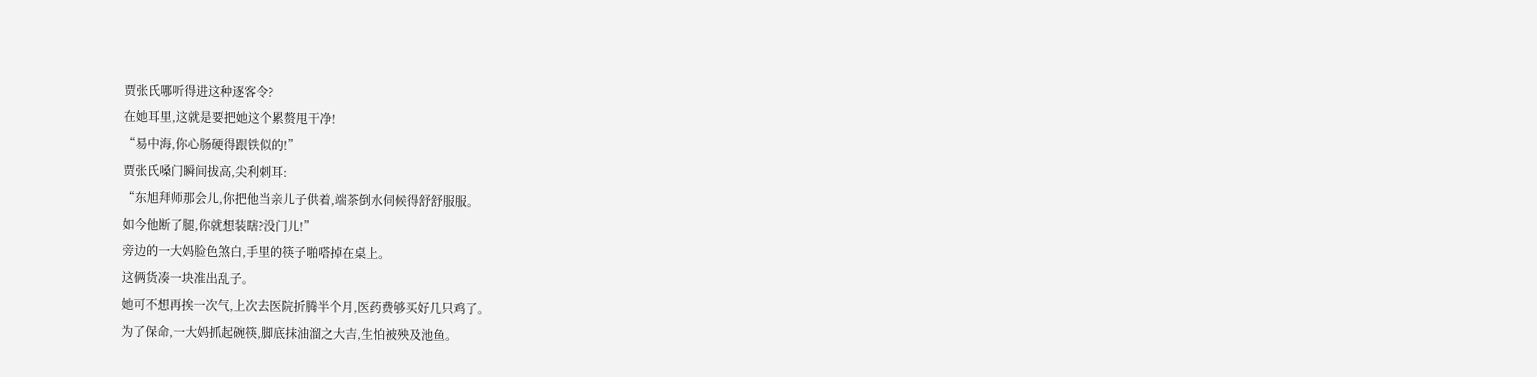贾张氏哪听得进这种逐客令?
在她耳里,这就是要把她这个累赘甩干净!
“易中海,你心肠硬得跟铁似的!”
贾张氏嗓门瞬间拔高,尖利刺耳:
“东旭拜师那会儿,你把他当亲儿子供着,端茶倒水伺候得舒舒服服。
如今他断了腿,你就想装瞎?没门儿!”
旁边的一大妈脸色煞白,手里的筷子啪嗒掉在桌上。
这俩货凑一块准出乱子。
她可不想再挨一次气,上次去医院折腾半个月,医药费够买好几只鸡了。
为了保命,一大妈抓起碗筷,脚底抹油溜之大吉,生怕被殃及池鱼。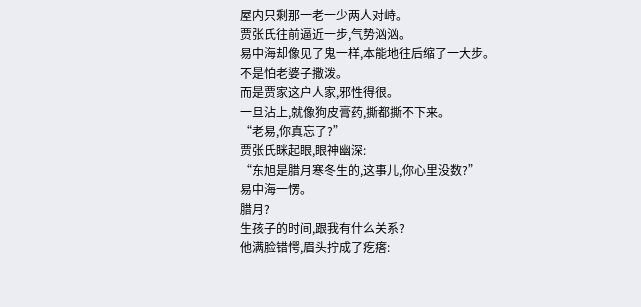屋内只剩那一老一少两人对峙。
贾张氏往前逼近一步,气势汹汹。
易中海却像见了鬼一样,本能地往后缩了一大步。
不是怕老婆子撒泼。
而是贾家这户人家,邪性得很。
一旦沾上,就像狗皮膏药,撕都撕不下来。
“老易,你真忘了?”
贾张氏眯起眼,眼神幽深:
“东旭是腊月寒冬生的,这事儿,你心里没数?”
易中海一愣。
腊月?
生孩子的时间,跟我有什么关系?
他满脸错愕,眉头拧成了疙瘩: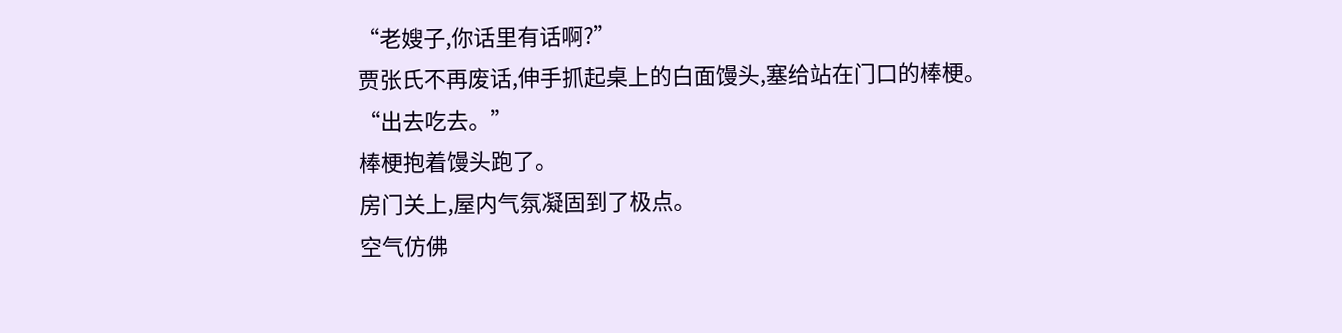“老嫂子,你话里有话啊?”
贾张氏不再废话,伸手抓起桌上的白面馒头,塞给站在门口的棒梗。
“出去吃去。”
棒梗抱着馒头跑了。
房门关上,屋内气氛凝固到了极点。
空气仿佛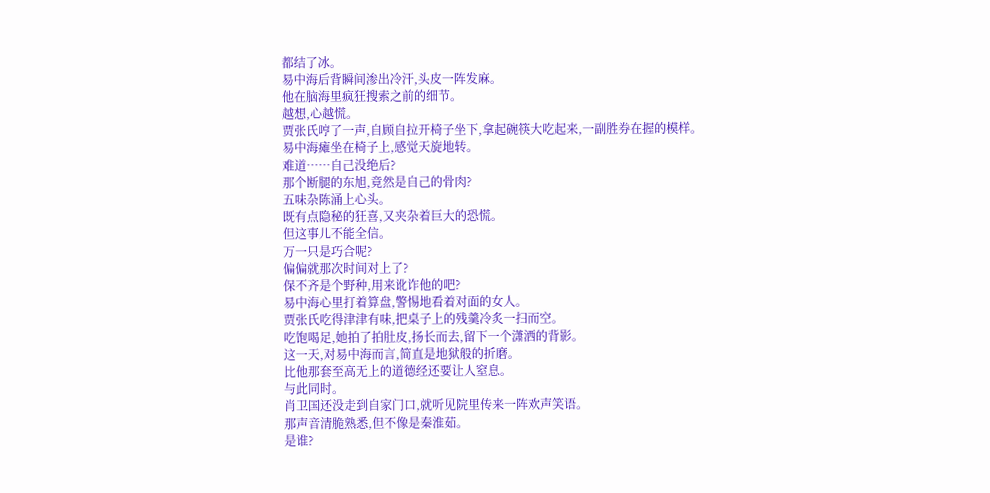都结了冰。
易中海后背瞬间渗出冷汗,头皮一阵发麻。
他在脑海里疯狂搜索之前的细节。
越想,心越慌。
贾张氏哼了一声,自顾自拉开椅子坐下,拿起碗筷大吃起来,一副胜券在握的模样。
易中海瘫坐在椅子上,感觉天旋地转。
难道……自己没绝后?
那个断腿的东旭,竟然是自己的骨肉?
五味杂陈涌上心头。
既有点隐秘的狂喜,又夹杂着巨大的恐慌。
但这事儿不能全信。
万一只是巧合呢?
偏偏就那次时间对上了?
保不齐是个野种,用来讹诈他的吧?
易中海心里打着算盘,警惕地看着对面的女人。
贾张氏吃得津津有味,把桌子上的残羹冷炙一扫而空。
吃饱喝足,她拍了拍肚皮,扬长而去,留下一个潇洒的背影。
这一天,对易中海而言,简直是地狱般的折磨。
比他那套至高无上的道德经还要让人窒息。
与此同时。
肖卫国还没走到自家门口,就听见院里传来一阵欢声笑语。
那声音清脆熟悉,但不像是秦淮茹。
是谁?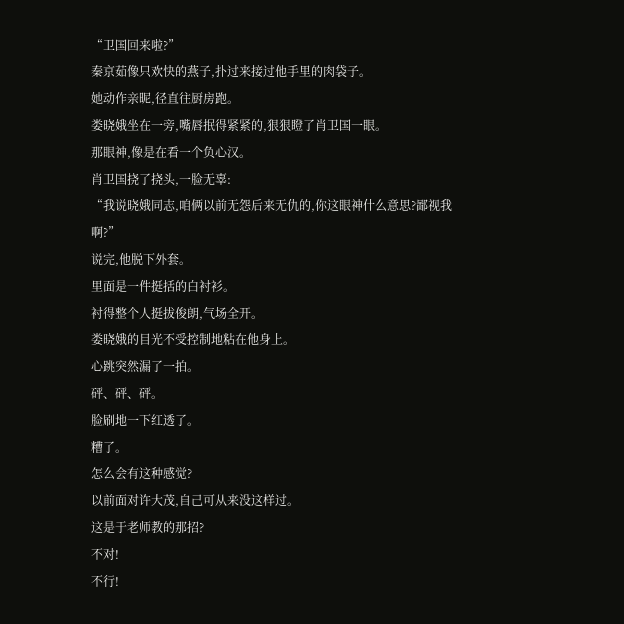“卫国回来啦?”
秦京茹像只欢快的燕子,扑过来接过他手里的肉袋子。
她动作亲昵,径直往厨房跑。
娄晓娥坐在一旁,嘴唇抿得紧紧的,狠狠瞪了肖卫国一眼。
那眼神,像是在看一个负心汉。
肖卫国挠了挠头,一脸无辜:
“我说晓娥同志,咱俩以前无怨后来无仇的,你这眼神什么意思?鄙视我啊?”
说完,他脱下外套。
里面是一件挺括的白衬衫。
衬得整个人挺拔俊朗,气场全开。
娄晓娥的目光不受控制地粘在他身上。
心跳突然漏了一拍。
砰、砰、砰。
脸刷地一下红透了。
糟了。
怎么会有这种感觉?
以前面对许大茂,自己可从来没这样过。
这是于老师教的那招?
不对!
不行!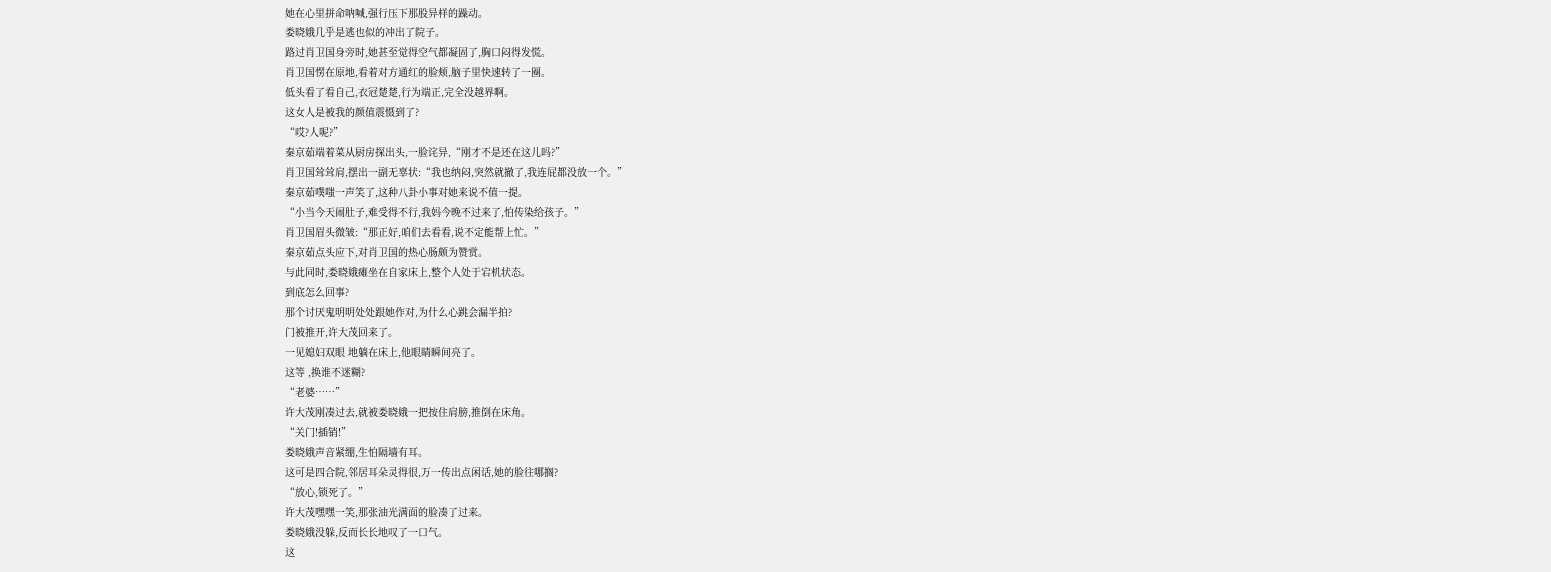她在心里拼命呐喊,强行压下那股异样的躁动。
娄晓娥几乎是逃也似的冲出了院子。
路过肖卫国身旁时,她甚至觉得空气都凝固了,胸口闷得发慌。
肖卫国愣在原地,看着对方通红的脸颊,脑子里快速转了一圈。
低头看了看自己,衣冠楚楚,行为端正,完全没越界啊。
这女人是被我的颜值震慑到了?
“哎?人呢?”
秦京茹端着菜从厨房探出头,一脸诧异,“刚才不是还在这儿吗?”
肖卫国耸耸肩,摆出一副无辜状:“我也纳闷,突然就撤了,我连屁都没放一个。”
秦京茹噗嗤一声笑了,这种八卦小事对她来说不值一提。
“小当今天闹肚子,难受得不行,我妈今晚不过来了,怕传染给孩子。”
肖卫国眉头微皱:“那正好,咱们去看看,说不定能帮上忙。”
秦京茹点头应下,对肖卫国的热心肠颇为赞赏。
与此同时,娄晓娥瘫坐在自家床上,整个人处于宕机状态。
到底怎么回事?
那个讨厌鬼明明处处跟她作对,为什么心跳会漏半拍?
门被推开,许大茂回来了。
一见媳妇双眼 地躺在床上,他眼睛瞬间亮了。
这等 ,换谁不迷糊?
“老婆……”
许大茂刚凑过去,就被娄晓娥一把按住肩膀,推倒在床角。
“关门!插销!”
娄晓娥声音紧绷,生怕隔墙有耳。
这可是四合院,邻居耳朵灵得很,万一传出点闲话,她的脸往哪搁?
“放心,锁死了。”
许大茂嘿嘿一笑,那张油光满面的脸凑了过来。
娄晓娥没躲,反而长长地叹了一口气。
这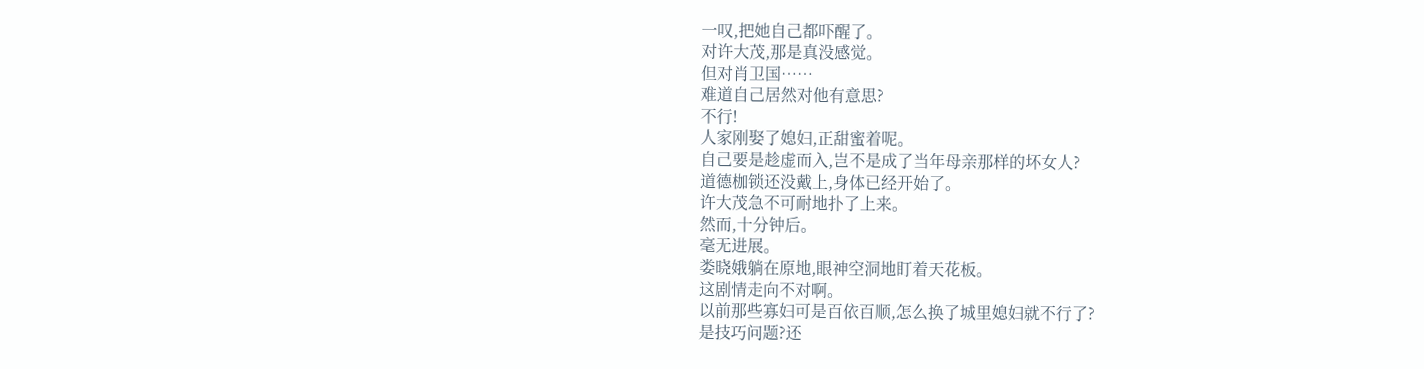一叹,把她自己都吓醒了。
对许大茂,那是真没感觉。
但对肖卫国……
难道自己居然对他有意思?
不行!
人家刚娶了媳妇,正甜蜜着呢。
自己要是趁虚而入,岂不是成了当年母亲那样的坏女人?
道德枷锁还没戴上,身体已经开始了。
许大茂急不可耐地扑了上来。
然而,十分钟后。
毫无进展。
娄晓娥躺在原地,眼神空洞地盯着天花板。
这剧情走向不对啊。
以前那些寡妇可是百依百顺,怎么换了城里媳妇就不行了?
是技巧问题?还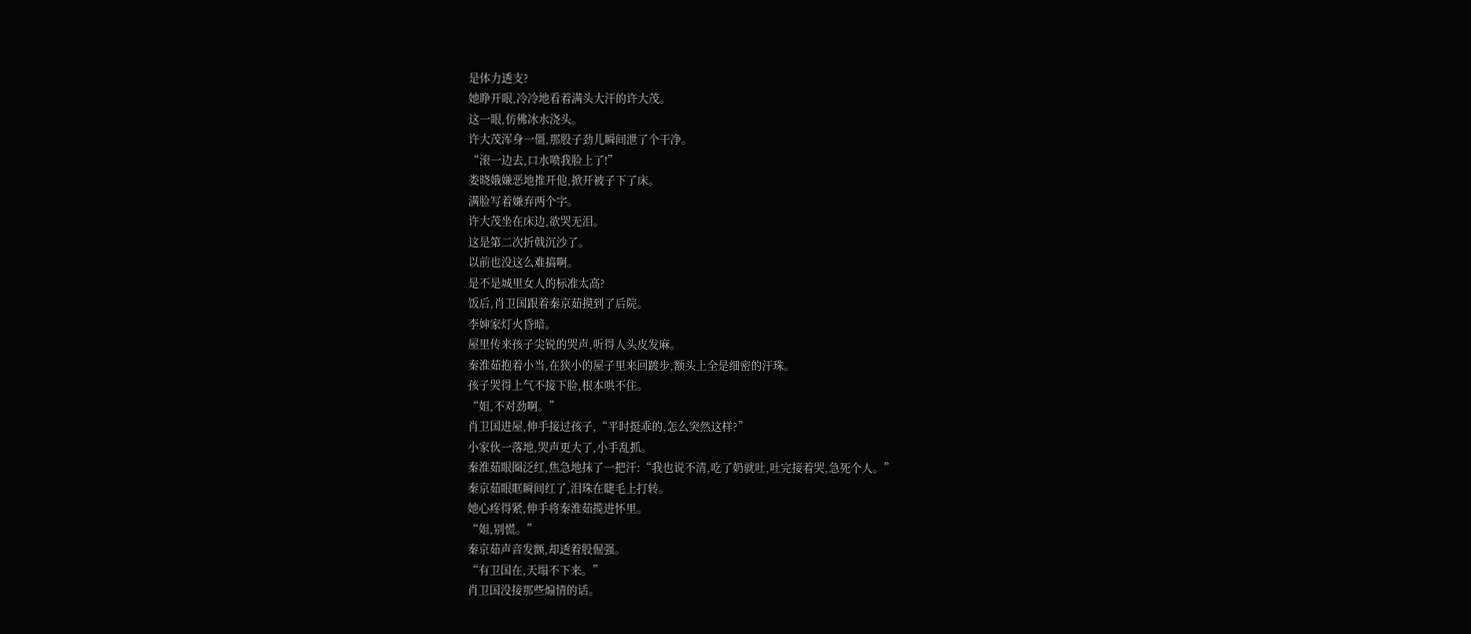是体力透支?
她睁开眼,冷冷地看着满头大汗的许大茂。
这一眼,仿佛冰水浇头。
许大茂浑身一僵,那股子劲儿瞬间泄了个干净。
“滚一边去,口水喷我脸上了!”
娄晓娥嫌恶地推开他,掀开被子下了床。
满脸写着嫌弃两个字。
许大茂坐在床边,欲哭无泪。
这是第二次折戟沉沙了。
以前也没这么难搞啊。
是不是城里女人的标准太高?
饭后,肖卫国跟着秦京茹摸到了后院。
李婶家灯火昏暗。
屋里传来孩子尖锐的哭声,听得人头皮发麻。
秦淮茹抱着小当,在狭小的屋子里来回踱步,额头上全是细密的汗珠。
孩子哭得上气不接下脸,根本哄不住。
“姐,不对劲啊。”
肖卫国进屋,伸手接过孩子,“平时挺乖的,怎么突然这样?”
小家伙一落地,哭声更大了,小手乱抓。
秦淮茹眼圈泛红,焦急地抹了一把汗:“我也说不清,吃了奶就吐,吐完接着哭,急死个人。”
秦京茹眼眶瞬间红了,泪珠在睫毛上打转。
她心疼得紧,伸手将秦淮茹揽进怀里。
“姐,别慌。”
秦京茹声音发颤,却透着股倔强。
“有卫国在,天塌不下来。”
肖卫国没接那些煽情的话。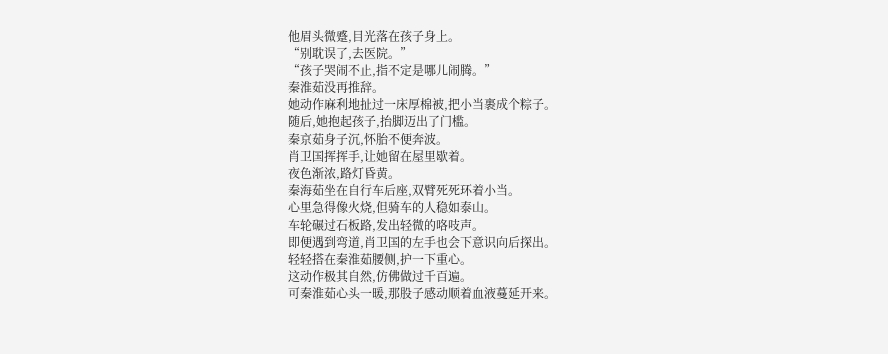他眉头微蹙,目光落在孩子身上。
“别耽误了,去医院。”
“孩子哭闹不止,指不定是哪儿闹腾。”
秦淮茹没再推辞。
她动作麻利地扯过一床厚棉被,把小当裹成个粽子。
随后,她抱起孩子,抬脚迈出了门槛。
秦京茹身子沉,怀胎不便奔波。
肖卫国挥挥手,让她留在屋里歇着。
夜色渐浓,路灯昏黄。
秦海茹坐在自行车后座,双臂死死环着小当。
心里急得像火烧,但骑车的人稳如泰山。
车轮碾过石板路,发出轻微的咯吱声。
即便遇到弯道,肖卫国的左手也会下意识向后探出。
轻轻搭在秦淮茹腰侧,护一下重心。
这动作极其自然,仿佛做过千百遍。
可秦淮茹心头一暖,那股子感动顺着血液蔓延开来。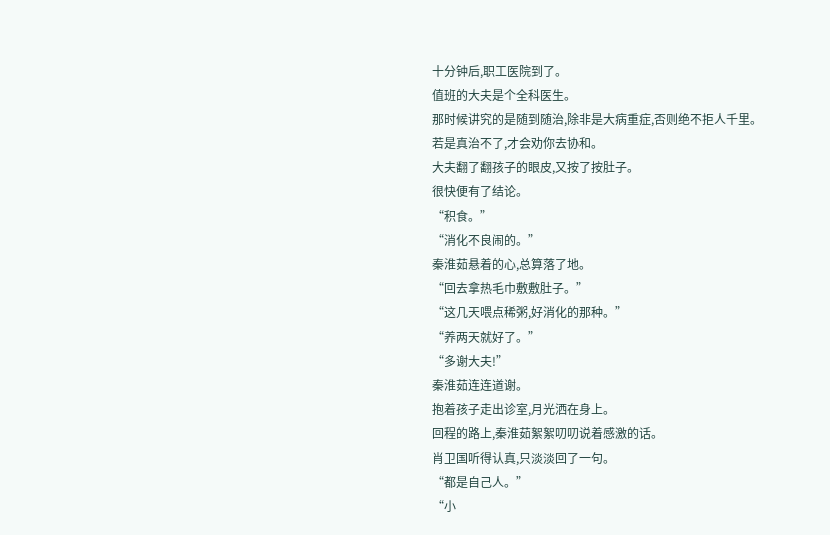十分钟后,职工医院到了。
值班的大夫是个全科医生。
那时候讲究的是随到随治,除非是大病重症,否则绝不拒人千里。
若是真治不了,才会劝你去协和。
大夫翻了翻孩子的眼皮,又按了按肚子。
很快便有了结论。
“积食。”
“消化不良闹的。”
秦淮茹悬着的心,总算落了地。
“回去拿热毛巾敷敷肚子。”
“这几天喂点稀粥,好消化的那种。”
“养两天就好了。”
“多谢大夫!”
秦淮茹连连道谢。
抱着孩子走出诊室,月光洒在身上。
回程的路上,秦淮茹絮絮叨叨说着感激的话。
肖卫国听得认真,只淡淡回了一句。
“都是自己人。”
“小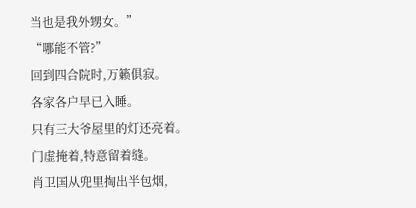当也是我外甥女。”
“哪能不管?”
回到四合院时,万籁俱寂。
各家各户早已入睡。
只有三大爷屋里的灯还亮着。
门虚掩着,特意留着缝。
肖卫国从兜里掏出半包烟,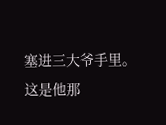塞进三大爷手里。
这是他那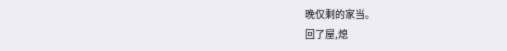晚仅剩的家当。
回了屋,熄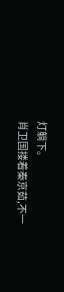灯躺下。
肖卫国搂着秦京茹,不一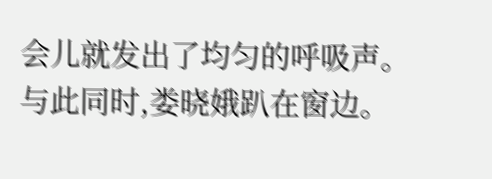会儿就发出了均匀的呼吸声。
与此同时,娄晓娥趴在窗边。